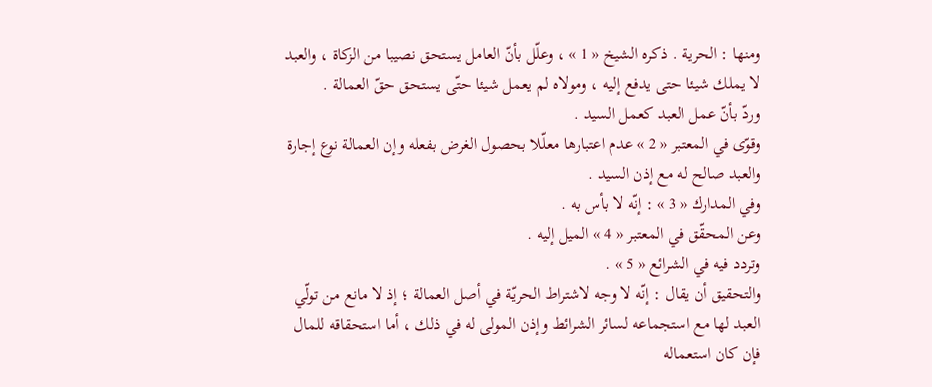ومنها : الحرية . ذكره الشيخ « 1 » ، وعلّل بأنّ العامل يستحق نصيبا من الزكاة ، والعبد لا يملك شيئا حتى يدفع إليه ، ومولاه لم يعمل شيئا حتّى يستحق حقّ العمالة .
وردّ بأنّ عمل العبد كعمل السيد .
وقوّى في المعتبر « 2 » عدم اعتبارها معلّلا بحصول الغرض بفعله وإن العمالة نوع إجارة والعبد صالح له مع إذن السيد .
وفي المدارك « 3 » : إنّه لا بأس به .
وعن المحقّق في المعتبر « 4 » الميل إليه .
وتردد فيه في الشرائع « 5 » .
والتحقيق أن يقال : إنّه لا وجه لاشتراط الحريّة في أصل العمالة ؛ إذ لا مانع من تولّي العبد لها مع استجماعه لسائر الشرائط وإذن المولى له في ذلك ، أما استحقاقه للمال فإن كان استعماله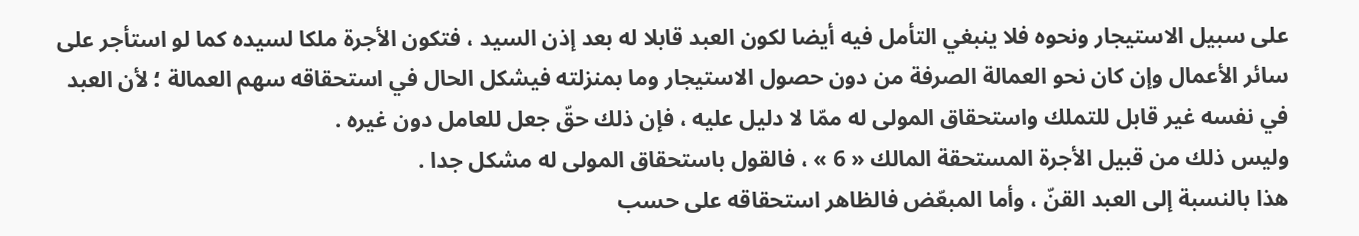على سبيل الاستيجار ونحوه فلا ينبغي التأمل فيه أيضا لكون العبد قابلا له بعد إذن السيد ، فتكون الأجرة ملكا لسيده كما لو استأجر على سائر الأعمال وإن كان نحو العمالة الصرفة من دون حصول الاستيجار وما بمنزلته فيشكل الحال في استحقاقه سهم العمالة ؛ لأن العبد في نفسه غير قابل للتملك واستحقاق المولى له ممّا لا دليل عليه ، فإن ذلك حقّ جعل للعامل دون غيره .
وليس ذلك من قبيل الأجرة المستحقة المالك « 6 » ، فالقول باستحقاق المولى له مشكل جدا .
هذا بالنسبة إلى العبد القنّ ، وأما المبعّض فالظاهر استحقاقه على حسب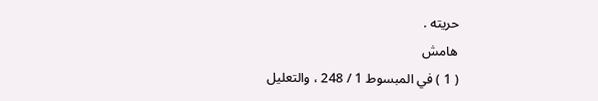حريته .
هامش
( 1 ) في المبسوط 1 / 248 ، والتعليل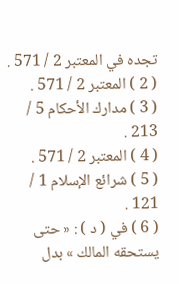تجده في المعتبر 2 / 571 .
( 2 ) المعتبر 2 / 571 .
( 3 ) مدارك الأحكام 5 / 213 .
( 4 ) المعتبر 2 / 571 .
( 5 ) شرائع الإسلام 1 / 121 .
( 6 ) في ( د ) : « حتى يستحقه المالك » بدل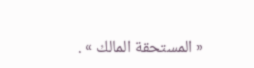« المستحقة المالك » .